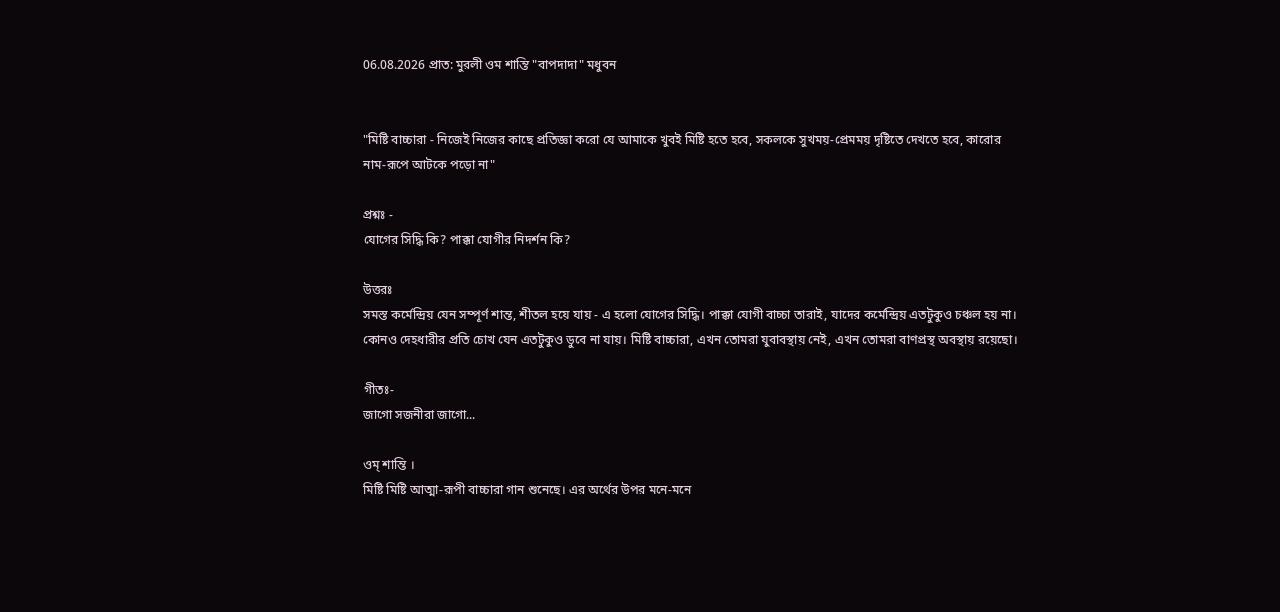06.08.2026 প্রাত: মুরলী ওম শান্তি "বাপদাদা" মধুবন


"মিষ্টি বাচ্চারা - নিজেই নিজের কাছে প্রতিজ্ঞা করো যে আমাকে খুবই মিষ্টি হতে হবে, সকলকে সুখময়-প্রেমময় দৃষ্টিতে দেখতে হবে, কারোর নাম-রূপে আটকে পড়ো না"

প্রশ্নঃ -
যোগের সিদ্ধি কি? পাক্কা যোগীর নিদর্শন কি?

উত্তরঃ
সমস্ত কর্মেন্দ্রিয় যেন সম্পূর্ণ শান্ত, শীতল হয়ে যায় - এ হলো যোগের সিদ্ধি। পাক্কা যোগী বাচ্চা তারাই, যাদের কর্মেন্দ্রিয় এতটুকুও চঞ্চল হয় না। কোনও দেহধারীর প্রতি চোখ যেন এতটুকুও ডুবে না যায়। মিষ্টি বাচ্চারা, এখন তোমরা যুবাবস্থায় নেই, এখন তোমরা বাণপ্রস্থ অবস্থায় রয়েছো।

গীতঃ-
জাগো সজনীরা জাগো...

ওম্ শান্তি ।
মিষ্টি মিষ্টি আত্মা-রূপী বাচ্চারা গান শুনেছে। এর অর্থের উপর মনে-মনে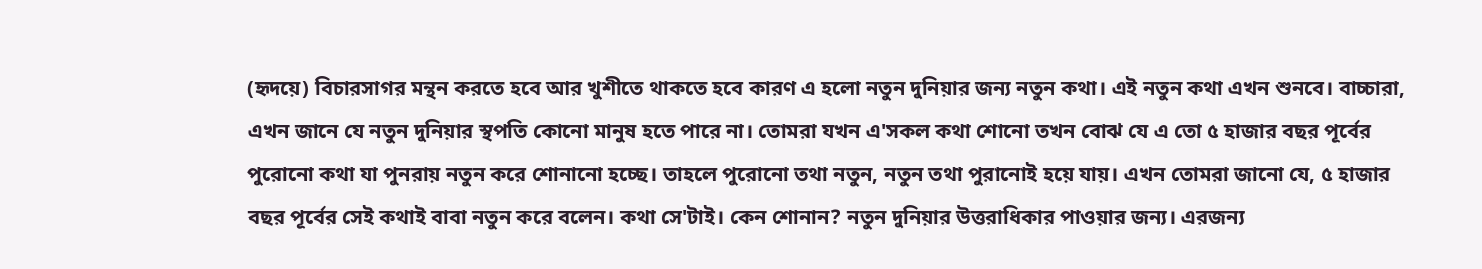(হৃদয়ে) বিচারসাগর মন্থন করতে হবে আর খুশীতে থাকতে হবে কারণ এ হলো নতুন দুনিয়ার জন্য নতুন কথা। এই নতুন কথা এখন শুনবে। বাচ্চারা, এখন জানে যে নতুন দুনিয়ার স্থপতি কোনো মানুষ হতে পারে না। তোমরা যখন এ'সকল কথা শোনো তখন বোঝ যে এ তো ৫ হাজার বছর পূর্বের পুরোনো কথা যা পুনরায় নতুন করে শোনানো হচ্ছে। তাহলে পুরোনো তথা নতুন, নতুন তথা পুরানোই হয়ে যায়। এখন তোমরা জানো যে, ৫ হাজার বছর পূর্বের সেই কথাই বাবা নতুন করে বলেন। কথা সে'টাই। কেন শোনান? নতুন দুনিয়ার উত্তরাধিকার পাওয়ার জন্য। এরজন্য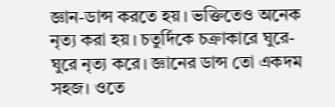জ্ঞান-ডান্স করতে হয়। ভক্তিতেও অনেক নৃত্য করা হয়। চতুর্দিকে চক্রাকারে ঘুরে-ঘুরে নৃত্য করে। জ্ঞানের ডান্স তো একদম সহজ। ওতে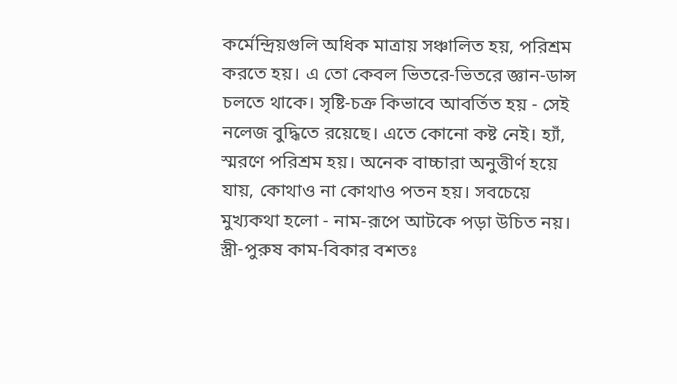কর্মেন্দ্রিয়গুলি অধিক মাত্রায় সঞ্চালিত হয়, পরিশ্রম করতে হয়। এ তো কেবল ভিতরে-ভিতরে জ্ঞান-ডান্স চলতে থাকে। সৃষ্টি-চক্র কিভাবে আবর্তিত হয় - সেই নলেজ বুদ্ধিতে রয়েছে। এতে কোনো কষ্ট নেই। হ্যাঁ, স্মরণে পরিশ্রম হয়। অনেক বাচ্চারা অনুত্তীর্ণ হয়ে যায়, কোথাও না কোথাও পতন হয়। সবচেয়ে মুখ্যকথা হলো - নাম-রূপে আটকে পড়া উচিত নয়। স্ত্রী-পুরুষ কাম-বিকার বশতঃ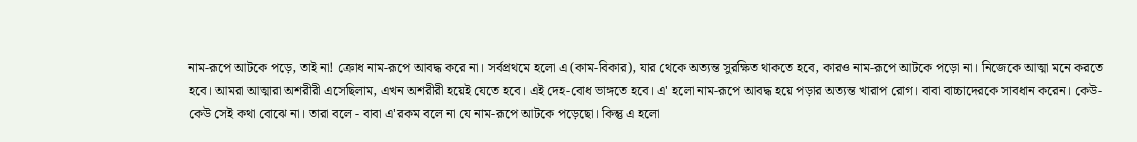নাম-রূপে আটকে পড়ে, তাই না! ক্রোধ নাম-রূপে আবদ্ধ করে না। সর্বপ্রথমে হলো এ (কাম-বিকার), যার থেকে অত্যন্ত সুরক্ষিত থাকতে হবে, কারও নাম-রূপে আটকে পড়ো না। নিজেকে আত্মা মনে করতে হবে। আমরা আত্মারা অশরীরী এসেছিলাম, এখন অশরীরী হয়েই যেতে হবে। এই দেহ-বোধ ভাঙ্গতে হবে। এ' হলো নাম-রূপে আবদ্ধ হয়ে পড়ার অত্যন্ত খারাপ রোগ। বাবা বাচ্চাদেরকে সাবধান করেন। কেউ-কেউ সেই কথা বোঝে না। তারা বলে - বাবা এ'রকম বলে না যে নাম-রূপে আটকে পড়েছো। কিন্তু এ হলো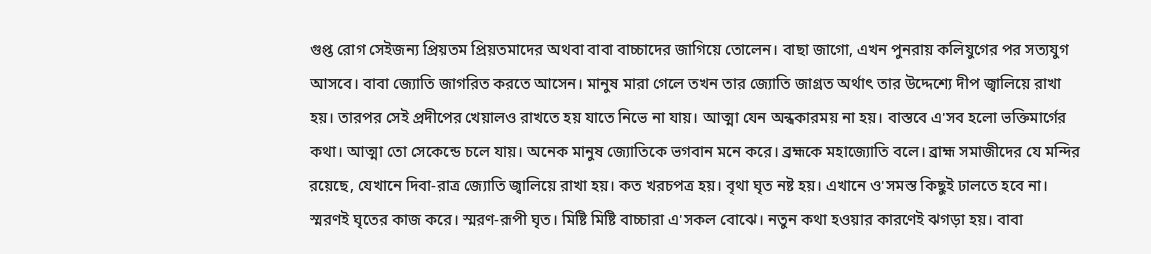গুপ্ত রোগ সেইজন্য প্রিয়তম প্রিয়তমাদের অথবা বাবা বাচ্চাদের জাগিয়ে তোলেন। বাছা জাগো, এখন পুনরায় কলিযুগের পর সত্যযুগ আসবে। বাবা জ্যোতি জাগরিত করতে আসেন। মানুষ মারা গেলে তখন তার জ্যোতি জাগ্রত অর্থাৎ তার উদ্দেশ্যে দীপ জ্বালিয়ে রাখা হয়। তারপর সেই প্রদীপের খেয়ালও রাখতে হয় যাতে নিভে না যায়। আত্মা যেন অন্ধকারময় না হয়। বাস্তবে এ'সব হলো ভক্তিমার্গের কথা। আত্মা তো সেকেন্ডে চলে যায়। অনেক মানুষ জ্যোতিকে ভগবান মনে করে। ব্রহ্মকে মহাজ্যোতি বলে। ব্রাহ্ম সমাজীদের যে মন্দির রয়েছে, যেখানে দিবা-রাত্র জ্যোতি জ্বালিয়ে রাখা হয়। কত খরচপত্র হয়। বৃথা ঘৃত নষ্ট হয়। এখানে ও'সমস্ত কিছুই ঢালতে হবে না। স্মরণই ঘৃতের কাজ করে। স্মরণ-রূপী ঘৃত। মিষ্টি মিষ্টি বাচ্চারা এ'সকল বোঝে। নতুন কথা হওয়ার কারণেই ঝগড়া হয়। বাবা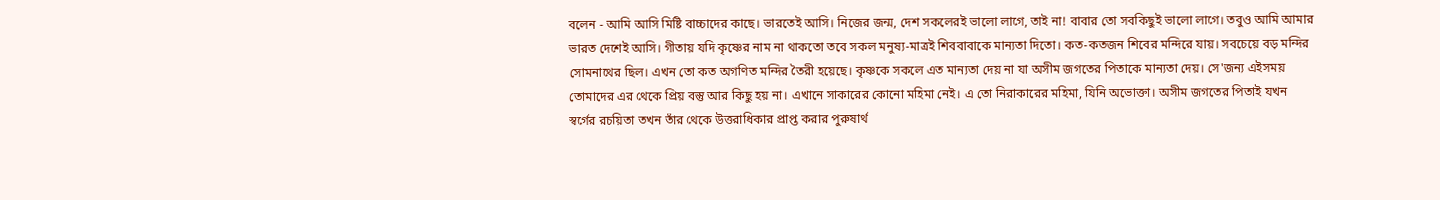বলেন - আমি আসি মিষ্টি বাচ্চাদের কাছে। ভারতেই আসি। নিজের জন্ম, দেশ সকলেরই ভালো লাগে, তাই না! বাবার তো সবকিছুই ভালো লাগে। তবুও আমি আমার ভারত দেশেই আসি। গীতায় যদি কৃষ্ণের নাম না থাকতো তবে সকল মনুষ্য-মাত্রই শিববাবাকে মান্যতা দিতো। কত-কতজন শিবের মন্দিরে যায়। সবচেয়ে বড় মন্দির সোমনাথের ছিল। এখন তো কত অগণিত মন্দির তৈরী হয়েছে। কৃষ্ণকে সকলে এত মান্যতা দেয় না যা অসীম জগতের পিতাকে মান্যতা দেয়। সে'জন্য এইসময় তোমাদের এর থেকে প্রিয় বস্তু আর কিছু হয় না। এখানে সাকারের কোনো মহিমা নেই। এ তো নিরাকারের মহিমা, যিনি অভোক্তা। অসীম জগতের পিতাই যখন স্বর্গের রচয়িতা তখন তাঁর থেকে উত্তরাধিকার প্রাপ্ত করার পুরুষার্থ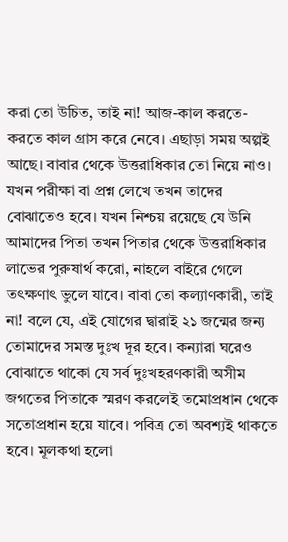করা তো উচিত, তাই না! আজ-কাল করতে-করতে কাল গ্রাস করে নেবে। এছাড়া সময় অল্পই আছে। বাবার থেকে উত্তরাধিকার তো নিয়ে নাও। যখন পরীক্ষা বা প্রশ্ন লেখে তখন তাদের বোঝাতেও হবে। যখন নিশ্চয় রয়েছে যে উনি আমাদের পিতা তখন পিতার থেকে উত্তরাধিকার লাভের পুরুষার্থ করো, নাহলে বাইরে গেলে তৎক্ষণাৎ ভুলে যাবে। বাবা তো কল্যাণকারী, তাই না! বলে যে, এই যোগের দ্বারাই ২১ জন্মের জন্য তোমাদের সমস্ত দুঃখ দূর হবে। কন্যারা ঘরেও বোঝাতে থাকো যে সর্ব দুঃখহরণকারী অসীম জগতের পিতাকে স্মরণ করলেই তমোপ্রধান থেকে সতোপ্রধান হয়ে যাবে। পবিত্র তো অবশ্যই থাকতে হবে। মূলকথা হলো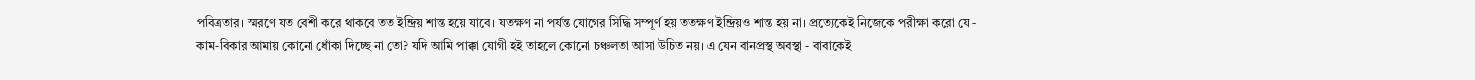পবিত্রতার। স্মরণে যত বেশী করে থাকবে তত ইন্দ্রিয় শান্ত হয়ে যাবে। যতক্ষণ না পর্যন্ত যোগের সিদ্ধি সম্পূর্ণ হয় ততক্ষণ ইন্দ্রিয়ও শান্ত হয় না। প্রত্যেকেই নিজেকে পরীক্ষা করো যে - কাম-বিকার আমায় কোনো ধোঁকা দিচ্ছে না তো? যদি আমি পাক্কা যোগী হই তাহলে কোনো চঞ্চলতা আসা উচিত নয়। এ যেন বানপ্রস্থ অবস্থা - বাবাকেই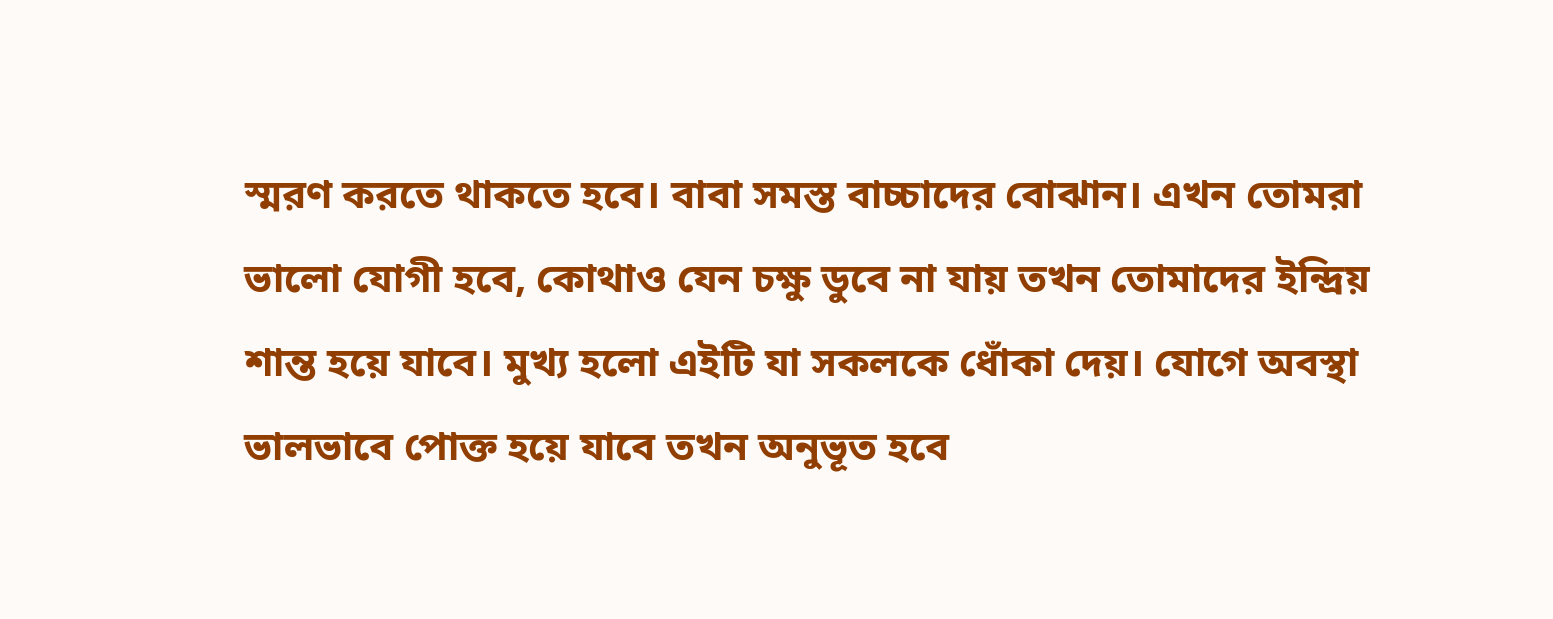স্মরণ করতে থাকতে হবে। বাবা সমস্ত বাচ্চাদের বোঝান। এখন তোমরা ভালো যোগী হবে, কোথাও যেন চক্ষু ডুবে না যায় তখন তোমাদের ইন্দ্রিয় শান্ত হয়ে যাবে। মুখ্য হলো এইটি যা সকলকে ধোঁকা দেয়। যোগে অবস্থা ভালভাবে পোক্ত হয়ে যাবে তখন অনুভূত হবে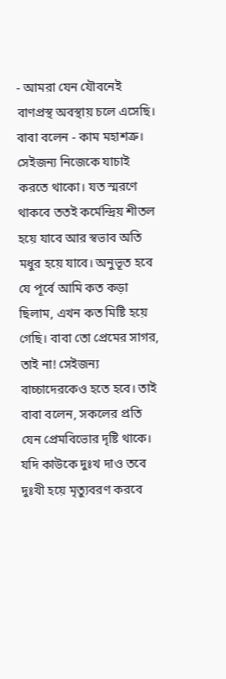- আমরা যেন যৌবনেই বাণপ্রস্থ অবস্থায় চলে এসেছি। বাবা বলেন - কাম মহাশত্রু। সেইজন্য নিজেকে যাচাই করতে থাকো। যত স্মরণে থাকবে ততই কর্মেন্দ্রিয় শীতল হয়ে যাবে আর স্বভাব অতি মধুর হয়ে যাবে। অনুভূত হবে যে পূর্বে আমি কত কড়া ছিলাম, এখন কত মিষ্টি হয়ে গেছি। বাবা তো প্রেমের সাগর, তাই না! সেইজন্য বাচ্চাদেরকেও হতে হবে। তাই বাবা বলেন, সকলের প্রতি যেন প্রেমবিভোর দৃষ্টি থাকে। যদি কাউকে দুঃখ দাও তবে দুঃখী হয়ে মৃত্যুবরণ করবে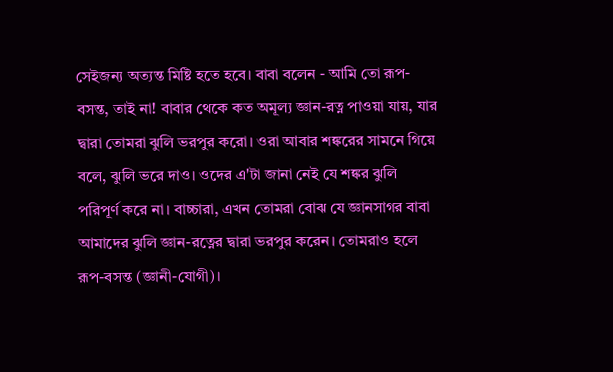সেইজন্য অত্যন্ত মিষ্টি হতে হবে। বাবা বলেন - আমি তো রূপ-বসন্ত, তাই না! বাবার থেকে কত অমূল্য জ্ঞান-রত্ন পাওয়া যায়, যার দ্বারা তোমরা ঝুলি ভরপুর করো। ওরা আবার শঙ্করের সামনে গিয়ে বলে, ঝুলি ভরে দাও। ওদের এ'টা জানা নেই যে শঙ্কর ঝুলি পরিপূর্ণ করে না। বাচ্চারা, এখন তোমরা বোঝ যে জ্ঞানসাগর বাবা আমাদের ঝুলি জ্ঞান-রত্নের দ্বারা ভরপুর করেন। তোমরাও হলে রূপ-বসন্ত (জ্ঞানী-যোগী)।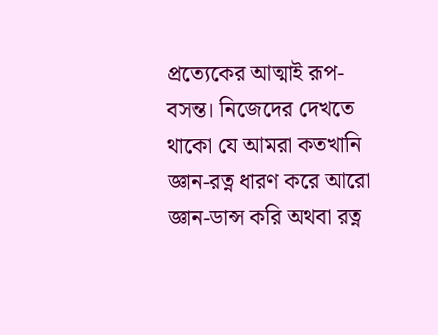প্রত্যেকের আত্মাই রূপ-বসন্ত। নিজেদের দেখতে থাকো যে আমরা কতখানি জ্ঞান-রত্ন ধারণ করে আরো জ্ঞান-ডান্স করি অথবা রত্ন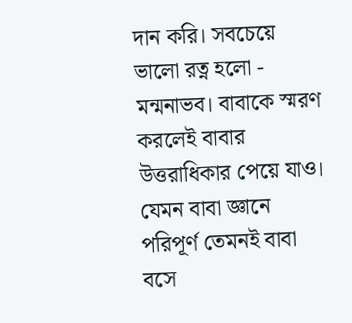দান করি। সবচেয়ে ভালো রত্ন হলো - মন্মনাভব। বাবাকে স্মরণ করলেই বাবার উত্তরাধিকার পেয়ে যাও। যেমন বাবা জ্ঞানে পরিপূর্ণ তেমনই বাবা বসে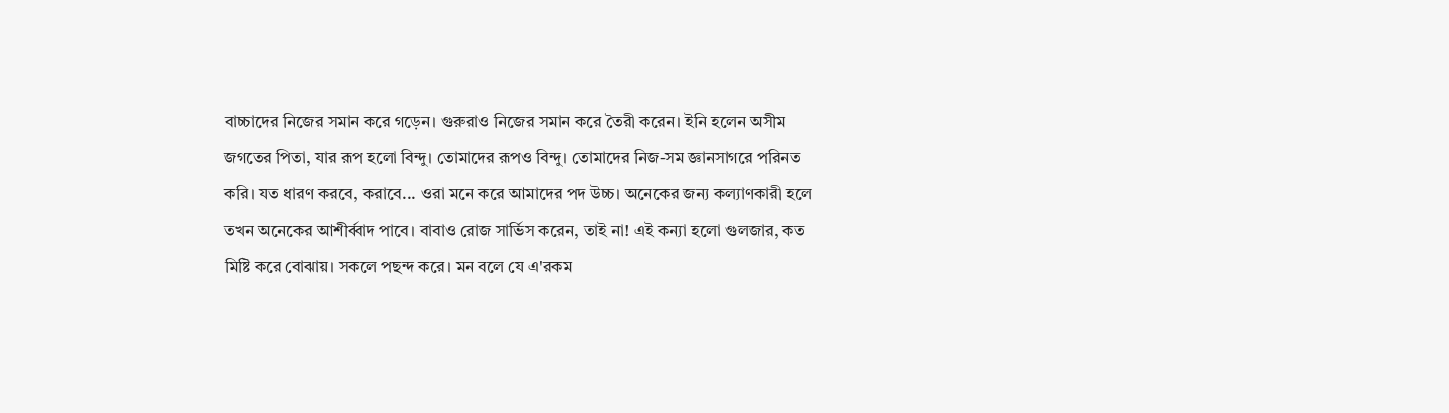বাচ্চাদের নিজের সমান করে গড়েন। গুরুরাও নিজের সমান করে তৈরী করেন। ইনি হলেন অসীম জগতের পিতা, যার রূপ হলো বিন্দু। তোমাদের রূপও বিন্দু। তোমাদের নিজ-সম জ্ঞানসাগরে পরিনত করি। যত ধারণ করবে, করাবে... ওরা মনে করে আমাদের পদ উচ্চ। অনেকের জন্য কল্যাণকারী হলে তখন অনেকের আশীর্ব্বাদ পাবে। বাবাও রোজ সার্ভিস করেন, তাই না! এই কন্যা হলো গুলজার, কত মিষ্টি করে বোঝায়। সকলে পছন্দ করে। মন বলে যে এ'রকম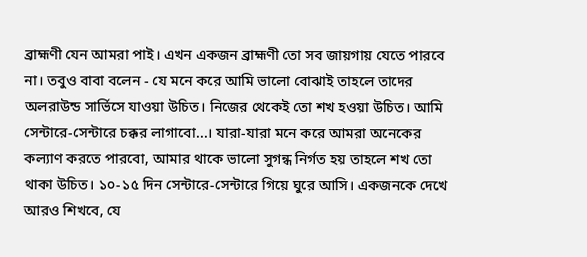ব্রাহ্মণী যেন আমরা পাই। এখন একজন ব্রাহ্মণী তো সব জায়গায় যেতে পারবে না। তবুও বাবা বলেন - যে মনে করে আমি ভালো বোঝাই তাহলে তাদের অলরাউন্ড সার্ভিসে যাওয়া উচিত। নিজের থেকেই তো শখ হওয়া উচিত। আমি সেন্টারে-সেন্টারে চক্কর লাগাবো...। যারা-যারা মনে করে আমরা অনেকের কল্যাণ করতে পারবো, আমার থাকে ভালো সুগন্ধ নির্গত হয় তাহলে শখ তো থাকা উচিত। ১০-১৫ দিন সেন্টারে-সেন্টারে গিয়ে ঘুরে আসি। একজনকে দেখে আরও শিখবে, যে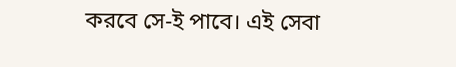করবে সে-ই পাবে। এই সেবা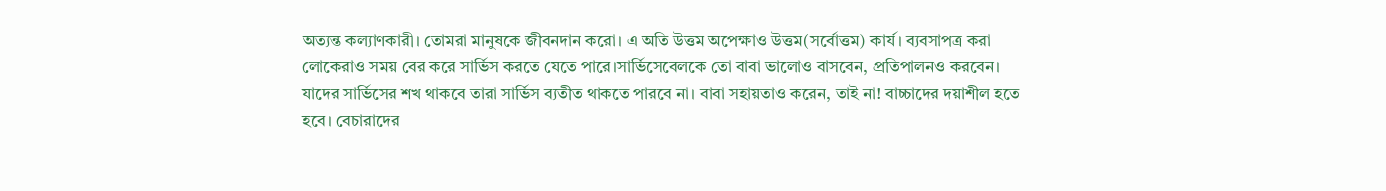অত্যন্ত কল্যাণকারী। তোমরা মানুষকে জীবনদান করো। এ অতি উত্তম অপেক্ষাও উত্তম(সর্বোত্তম) কার্য। ব্যবসাপত্র করা লোকেরাও সময় বের করে সার্ভিস করতে যেতে পারে।সার্ভিসেবেলকে তো বাবা ভালোও বাসবেন, প্রতিপালনও করবেন। যাদের সার্ভিসের শখ থাকবে তারা সার্ভিস ব্যতীত থাকতে পারবে না। বাবা সহায়তাও করেন, তাই না! বাচ্চাদের দয়াশীল হতে হবে। বেচারাদের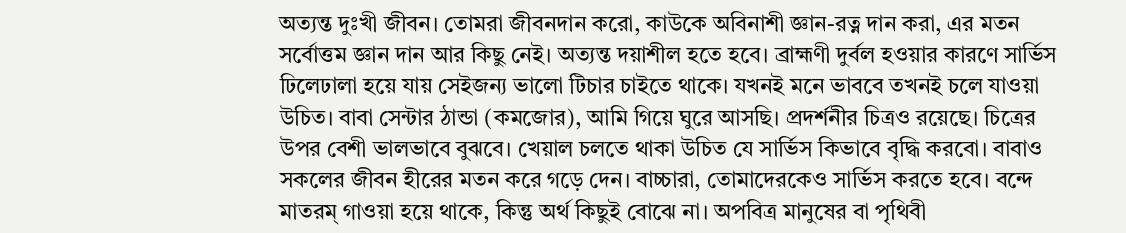অত্যন্ত দুঃখী জীবন। তোমরা জীবনদান করো, কাউকে অবিনাশী জ্ঞান-রত্ন দান করা, এর মতন সর্বোত্তম জ্ঞান দান আর কিছু নেই। অত্যন্ত দয়াশীল হতে হবে। ব্রাহ্মণী দুর্বল হওয়ার কারণে সার্ভিস ঢিলেঢালা হয়ে যায় সেইজন্য ভালো টিচার চাইতে থাকে। যখনই মনে ভাববে তখনই চলে যাওয়া উচিত। বাবা সেন্টার ঠান্ডা (কমজোর), আমি গিয়ে ঘুরে আসছি। প্রদর্শনীর চিত্রও রয়েছে। চিত্রের উপর বেশী ভালভাবে বুঝবে। খেয়াল চলতে থাকা উচিত যে সার্ভিস কিভাবে বৃদ্ধি করবো। বাবাও সকলের জীবন হীরের মতন করে গড়ে দেন। বাচ্চারা, তোমাদেরকেও সার্ভিস করতে হবে। বন্দে মাতরম্ গাওয়া হয়ে থাকে, কিন্তু অর্থ কিছুই বোঝে না। অপবিত্র মানুষের বা পৃথিবী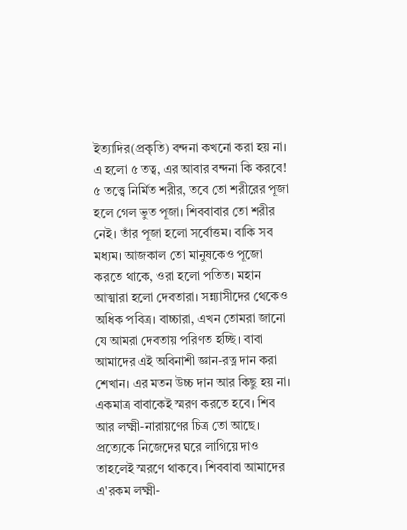ইত্যাদির(প্রকৃতি) বন্দনা কখনো করা হয় না। এ হলো ৫ তত্ব, এর আবার বন্দনা কি করবে! ৫ তত্ত্বে নির্মিত শরীর, তবে তো শরীরের পূজা হলে গেল ভুত পূজা। শিববাবার তো শরীর নেই। তাঁর পূজা হলো সর্বোত্তম। বাকি সব মধ্যম। আজকাল তো মানুষকেও পূজো করতে থাকে, ওরা হলো পতিত। মহান আত্মারা হলো দেবতারা। সন্ন্যাসীদের থেকেও অধিক পবিত্র। বাচ্চারা, এখন তোমরা জানো যে আমরা দেবতায় পরিণত হচ্ছি। বাবা আমাদের এই অবিনাশী জ্ঞান-রত্ন দান করা শেখান। এর মতন উচ্চ দান আর কিছু হয় না। একমাত্র বাবাকেই স্মরণ করতে হবে। শিব আর লক্ষ্মী-নারায়ণের চিত্র তো আছে। প্রত্যেকে নিজেদের ঘরে লাগিয়ে দাও তাহলেই স্মরণে থাকবে। শিববাবা আমাদের এ'রকম লক্ষ্মী-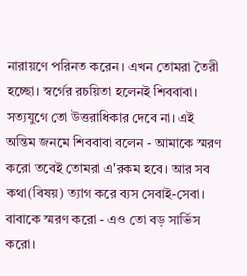নারায়ণে পরিনত করেন। এখন তোমরা তৈরী হচ্ছো। স্বর্গের রচয়িতা হলেনই শিববাবা। সত্যযুগে তো উত্তরাধিকার দেবে না। এই অন্তিম জনমে শিববাবা বলেন - আমাকে স্মরণ করো তবেই তোমরা এ'রকম হবে। আর সব কথা(বিষয়) ত্যাগ করে ব্যস সেবাই-সেবা। বাবাকে স্মরণ করো - এও তো বড় সার্ভিস করো।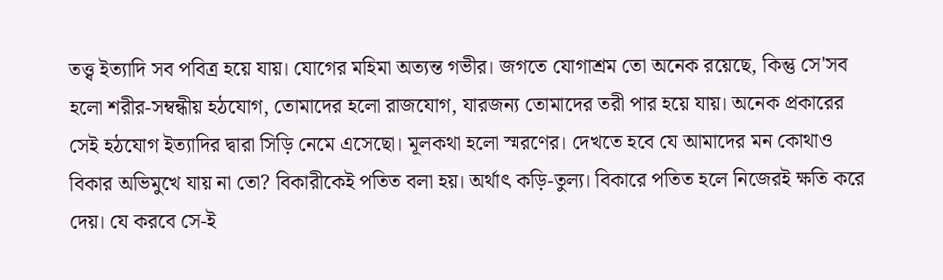তত্ত্ব ইত্যাদি সব পবিত্র হয়ে যায়। যোগের মহিমা অত্যন্ত গভীর। জগতে যোগাশ্রম তো অনেক রয়েছে, কিন্তু সে'সব হলো শরীর-সম্বন্ধীয় হঠযোগ, তোমাদের হলো রাজযোগ, যারজন্য তোমাদের তরী পার হয়ে যায়। অনেক প্রকারের সেই হঠযোগ ইত্যাদির দ্বারা সিড়ি নেমে এসেছো। মূলকথা হলো স্মরণের। দেখতে হবে যে আমাদের মন কোথাও বিকার অভিমুখে যায় না তো? বিকারীকেই পতিত বলা হয়। অর্থাৎ কড়ি-তুল্য। বিকারে পতিত হলে নিজেরই ক্ষতি করে দেয়। যে করবে সে-ই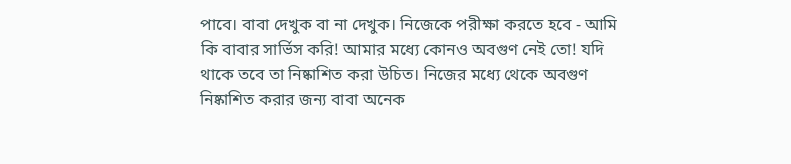পাবে। বাবা দেখুক বা না দেখুক। নিজেকে পরীক্ষা করতে হবে - আমি কি বাবার সার্ভিস করি! আমার মধ্যে কোনও অবগুণ নেই তো! যদি থাকে তবে তা নিষ্কাশিত করা উচিত। নিজের মধ্যে থেকে অবগুণ নিষ্কাশিত করার জন্য বাবা অনেক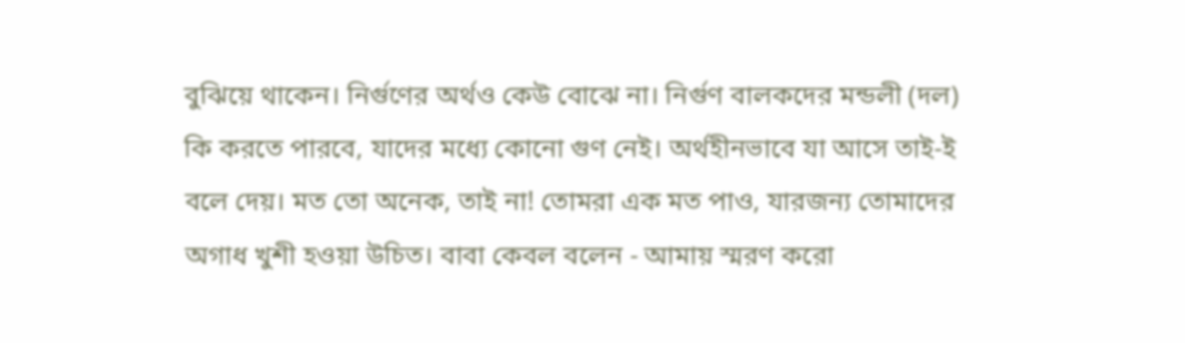বুঝিয়ে থাকেন। নির্গুণের অর্থও কেউ বোঝে না। নির্গুণ বালকদের মন্ডলী (দল) কি করতে পারবে, যাদের মধ্যে কোনো গুণ নেই। অর্থহীনভাবে যা আসে তাই-ই বলে দেয়। মত তো অনেক, তাই না! তোমরা এক মত পাও, যারজন্য তোমাদের অগাধ খুশী হওয়া উচিত। বাবা কেবল বলেন - আমায় স্মরণ করো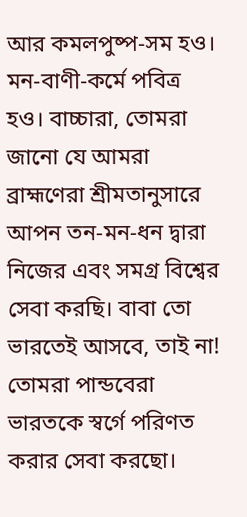আর কমলপুষ্প-সম হও। মন-বাণী-কর্মে পবিত্র হও। বাচ্চারা, তোমরা জানো যে আমরা ব্রাহ্মণেরা শ্রীমতানুসারে আপন তন-মন-ধন দ্বারা নিজের এবং সমগ্র বিশ্বের সেবা করছি। বাবা তো ভারতেই আসবে, তাই না! তোমরা পান্ডবেরা ভারতকে স্বর্গে পরিণত করার সেবা করছো।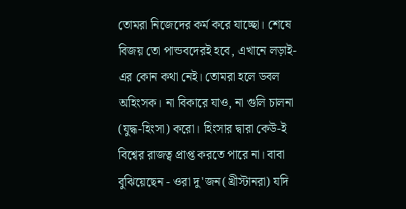তোমরা নিজেদের কর্ম করে যাচ্ছো। শেষে বিজয় তো পান্ডবদেরই হবে, এখানে লড়াই-এর কোন কথা নেই। তোমরা হলে ডবল অহিংসক। না বিকারে যাও, না গুলি চালনা (যুদ্ধ-হিংসা) করো। হিংসার দ্বারা কেউ-ই বিশ্বের রাজত্ব প্রাপ্ত করতে পারে না। বাবা বুঝিয়েছেন - ওরা দু'জন(খ্রীস্টানরা) যদি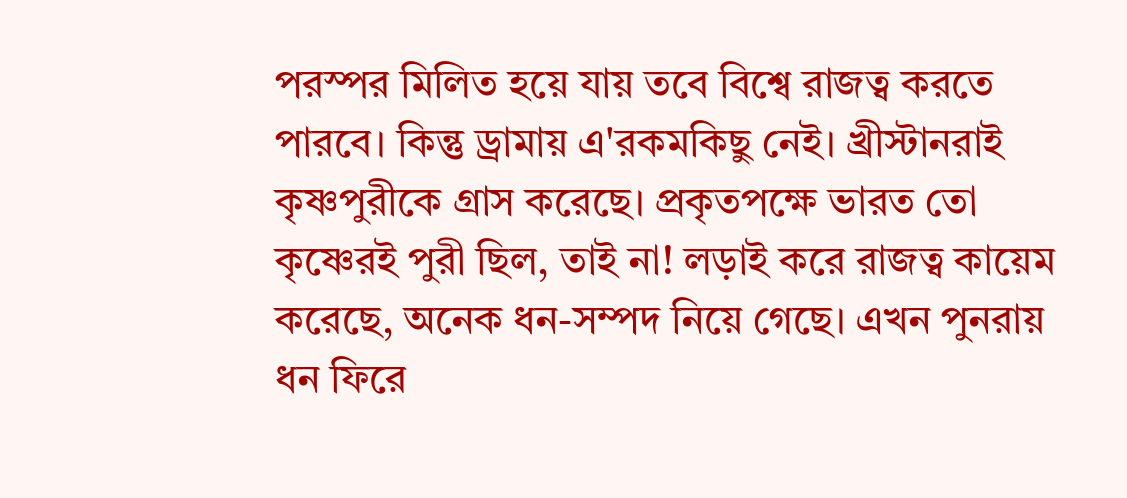পরস্পর মিলিত হয়ে যায় তবে বিশ্বে রাজত্ব করতে পারবে। কিন্তু ড্রামায় এ'রকমকিছু নেই। খ্রীস্টানরাই কৃষ্ণপুরীকে গ্রাস করেছে। প্রকৃতপক্ষে ভারত তো কৃষ্ণেরই পুরী ছিল, তাই না! লড়াই করে রাজত্ব কায়েম করেছে, অনেক ধন-সম্পদ নিয়ে গেছে। এখন পুনরায় ধন ফিরে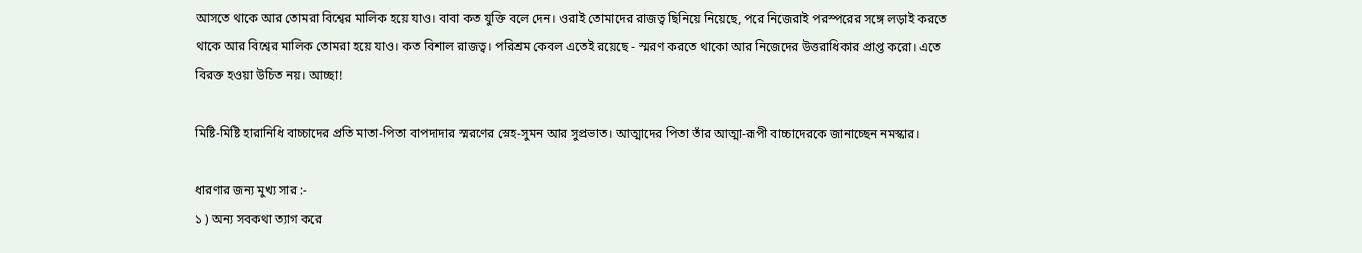আসতে থাকে আর তোমরা বিশ্বের মালিক হয়ে যাও। বাবা কত যুক্তি বলে দেন। ওরাই তোমাদের রাজত্ব ছিনিয়ে নিয়েছে, পরে নিজেরাই পরস্পরের সঙ্গে লড়াই করতে থাকে আর বিশ্বের মালিক তোমরা হয়ে যাও। কত বিশাল রাজত্ব। পরিশ্রম কেবল এতেই রয়েছে - স্মরণ করতে থাকো আর নিজেদের উত্তরাধিকার প্রাপ্ত করো। এতে বিরক্ত হওয়া উচিত নয়। আচ্ছা!

মিষ্টি-মিষ্টি হারানিধি বাচ্চাদের প্রতি মাতা-পিতা বাপদাদার স্মরণের স্নেহ-সুমন আর সুপ্রভাত। আত্মাদের পিতা তাঁর আত্মা-রূপী বাচ্চাদেরকে জানাচ্ছেন নমস্কার।

ধারণার জন্য মুখ্য সার :-
১ ) অন্য সবকথা ত্যাগ করে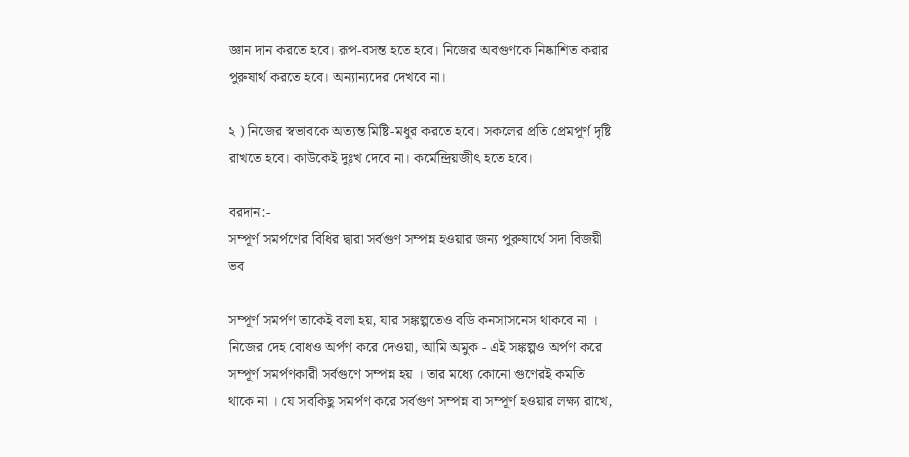জ্ঞান দান করতে হবে। রূপ-বসন্ত হতে হবে। নিজের অবগুণকে নিষ্কাশিত করার পুরুষার্থ করতে হবে। অন্যান্যদের দেখবে না।

২ ) নিজের স্বভাবকে অত্যন্ত মিষ্টি-মধুর করতে হবে। সকলের প্রতি প্রেমপূর্ণ দৃষ্টি রাখতে হবে। কাউকেই দুঃখ দেবে না। কর্মেন্দ্রিয়জীৎ হতে হবে।

বরদান:-
সম্পূর্ণ সমর্পণের বিধির দ্বারা সর্বগুণ সম্পন্ন হওয়ার জন্য পুরুষার্থে সদা বিজয়ী ভব

সম্পূর্ণ সমর্পণ তাকেই বলা হয়, যার সঙ্কল্পতেও বডি কনসাসনেস থাকবে না । নিজের দেহ বোধও অর্পণ করে দেওয়া, আমি অমুক - এই সঙ্কল্পও অর্পণ করে সম্পূর্ণ সমর্পণকারী সর্বগুণে সম্পন্ন হয় । তার মধ্যে কোনো গুণেরই কমতি থাকে না । যে সবকিছু সমর্পণ করে সর্বগুণ সম্পন্ন বা সম্পূর্ণ হওয়ার লক্ষ্য রাখে,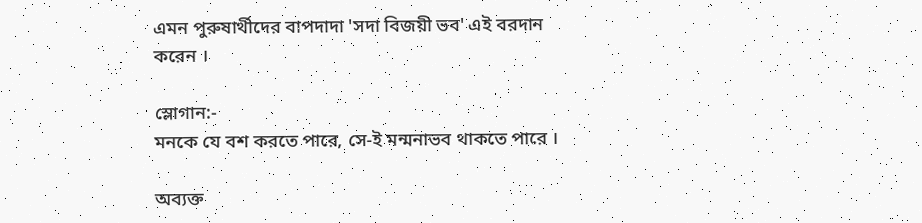এমন পুরুষার্থীদের বাপদাদা 'সদা বিজয়ী ভব' এই বরদান করেন ।

স্লোগান:-
মনকে যে বশ করতে পারে, সে-ই মন্মনাভব থাকতে পারে ।

অব্যক্ত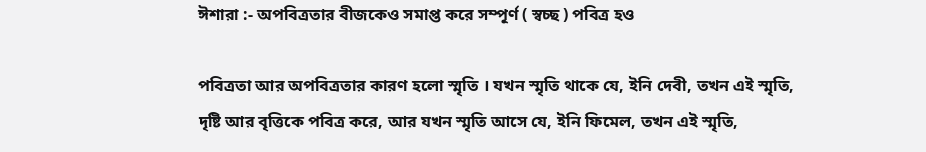ঈশারা :- অপবিত্রতার বীজকেও সমাপ্ত করে সম্পূর্ণ ( স্বচ্ছ ) পবিত্র হও

পবিত্রতা আর অপবিত্রতার কারণ হলো স্মৃতি । যখন স্মৃতি থাকে যে, ইনি দেবী, তখন এই স্মৃতি, দৃষ্টি আর বৃত্তিকে পবিত্র করে, আর যখন স্মৃতি আসে যে, ইনি ফিমেল, তখন এই স্মৃতি,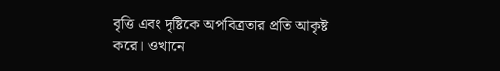বৃত্তি এবং দৃষ্টিকে অপবিত্রতার প্রতি আকৃষ্ট করে। ওখানে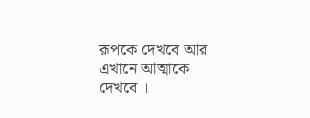রূপকে দেখবে আর এখানে আত্মাকে দেখবে ।